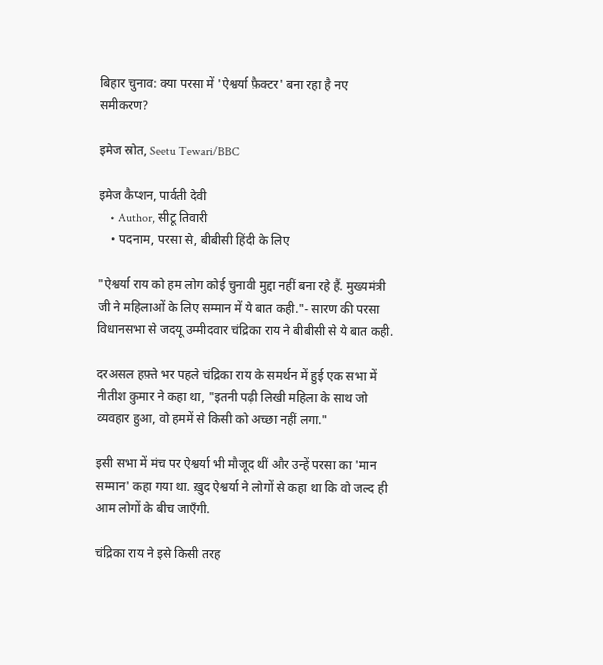बिहार चुनाव: क्या परसा में 'ऐश्वर्या फ़ैक्टर' बना रहा है नए समीकरण?

इमेज स्रोत, Seetu Tewari/BBC

इमेज कैप्शन, पार्वती देवी
    • Author, सीटू तिवारी
    • पदनाम, परसा से, बीबीसी हिंदी के लिए

"ऐश्वर्या राय को हम लोग कोई चुनावी मुद्दा नहीं बना रहे हैं. मुख्यमंत्री जी ने महिलाओं के लिए सम्मान में ये बात कही."- सारण की परसा विधानसभा से जदयू उम्मीदवार चंद्रिका राय ने बीबीसी से ये बात कही.

दरअसल हफ़्ते भर पहले चंद्रिका राय के समर्थन में हुई एक सभा में नीतीश कुमार ने कहा था, "इतनी पढ़ी लिखी महिला के साथ जो व्यवहार हुआ, वो हममें से किसी को अच्छा नहीं लगा."

इसी सभा में मंच पर ऐश्वर्या भी मौजूद थीं और उन्हें परसा का 'मान सम्मान' कहा गया था. ख़ुद ऐश्वर्या ने लोगों से कहा था कि वो जल्द ही आम लोगों के बीच जाएँगी.

चंद्रिका राय ने इसे किसी तरह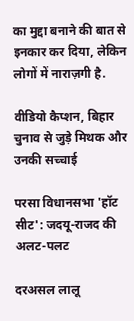का मुद्दा बनाने की बात से इनकार कर दिया, लेकिन लोगों में नाराज़गी है.

वीडियो कैप्शन, बिहार चुनाव से जुड़े मिथक और उनकी सच्चाई

परसा विधानसभा 'हॉट सीट': जदयू-राजद की अलट-पलट

दरअसल लालू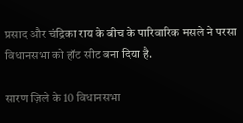प्रसाद और चंद्रिका राय के बीच के पारिवारिक मसले ने परसा विधानसभा को हॉट सीट बना दिया है.

सारण ज़िले के 10 विधानसभा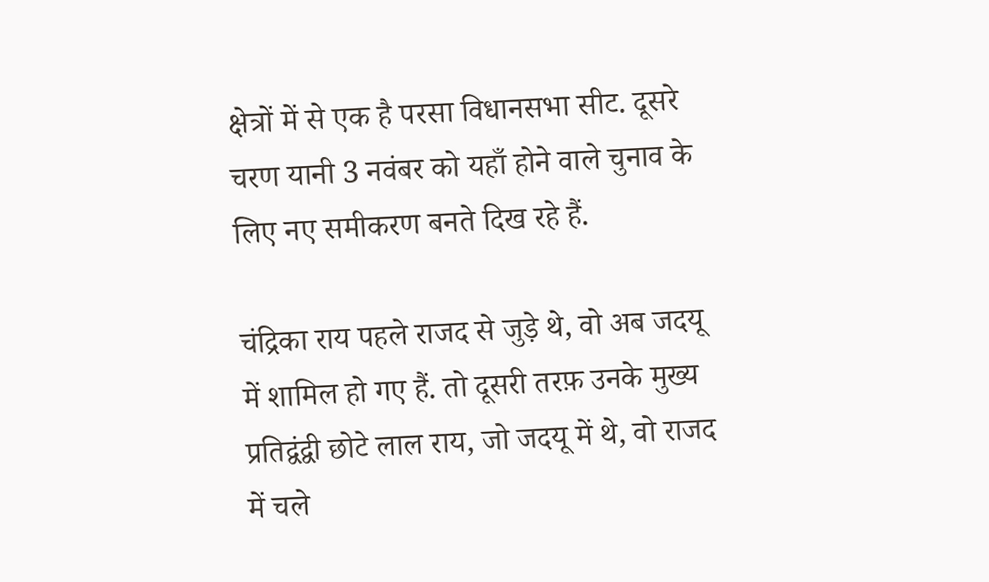क्षेत्रों में से एक है परसा विधानसभा सीट. दूसरे चरण यानी 3 नवंबर को यहाँ होने वाले चुनाव के लिए नए समीकरण बनते दिख रहे हैं.

चंद्रिका राय पहले राजद से जुड़े थे, वो अब जदयू में शामिल हो गए हैं. तो दूसरी तरफ़ उनके मुख्य प्रतिद्वंद्वी छोटे लाल राय, जो जदयू में थे, वो राजद में चले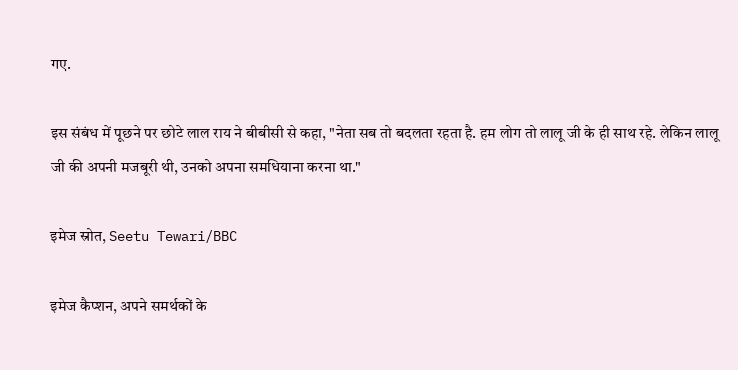गए.

इस संबंध में पूछने पर छोटे लाल राय ने बीबीसी से कहा, "नेता सब तो बदलता रहता है. हम लोग तो लालू जी के ही साथ रहे. लेकिन लालू जी की अपनी मजबूरी थी, उनको अपना समधियाना करना था."

इमेज स्रोत, Seetu Tewari/BBC

इमेज कैप्शन, अपने समर्थकों के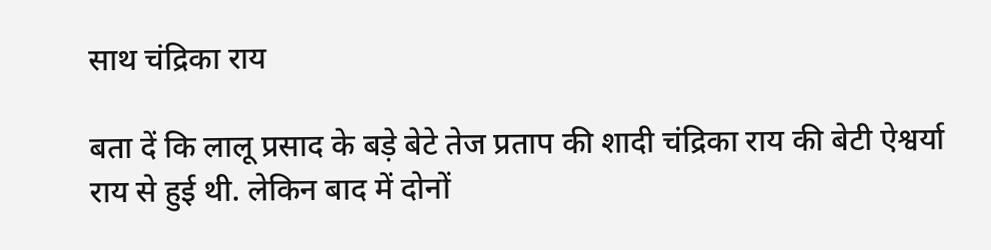साथ चंद्रिका राय

बता दें कि लालू प्रसाद के बड़े बेटे तेज प्रताप की शादी चंद्रिका राय की बेटी ऐश्वर्या राय से हुई थी. लेकिन बाद में दोनों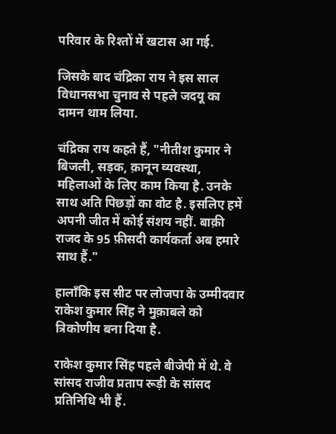परिवार के रिश्तों में खटास आ गई.

जिसके बाद चंद्रिका राय ने इस साल विधानसभा चुनाव से पहले जदयू का दामन थाम लिया.

चंद्रिका राय कहते हैं, "नीतीश कुमार ने बिजली, सड़क, क़ानून व्यवस्था, महिलाओं के लिए काम किया है. उनके साथ अति पिछड़ों का वोट है. इसलिए हमें अपनी जीत में कोई संशय नहीं. बाक़ी राजद के 95 फ़ीसदी कार्यकर्ता अब हमारे साथ हैं."

हालाँकि इस सीट पर लोजपा के उम्मीदवार राकेश कुमार सिंह ने मुक़ाबले को त्रिकोणीय बना दिया है.

राकेश कुमार सिंह पहले बीजेपी में थे. वे सांसद राजीव प्रताप रूड़ी के सांसद प्रतिनिधि भी हैं.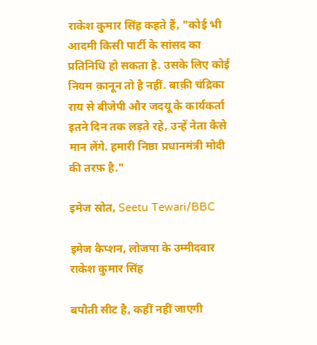राकेश कुमार सिंह कहते हैं, "कोई भी आदमी किसी पार्टी के सांसद का प्रतिनिधि हो सकता है. उसके लिए कोई नियम क़ानून तो है नहीं. बाक़ी चंद्रिका राय से बीजेपी और जदयू के कार्यकर्ता इतने दिन तक लड़ते रहे, उन्हें नेता कैसे मान लेंगे. हमारी निष्ठा प्रधानमंत्री मोदी की तरफ़ है."

इमेज स्रोत, Seetu Tewari/BBC

इमेज कैप्शन, लोजपा के उम्मीदवार राकेश कुमार सिंह

बपौती सीट है, कहीं नहीं जाएगी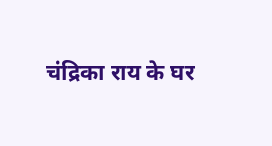चंद्रिका राय के घर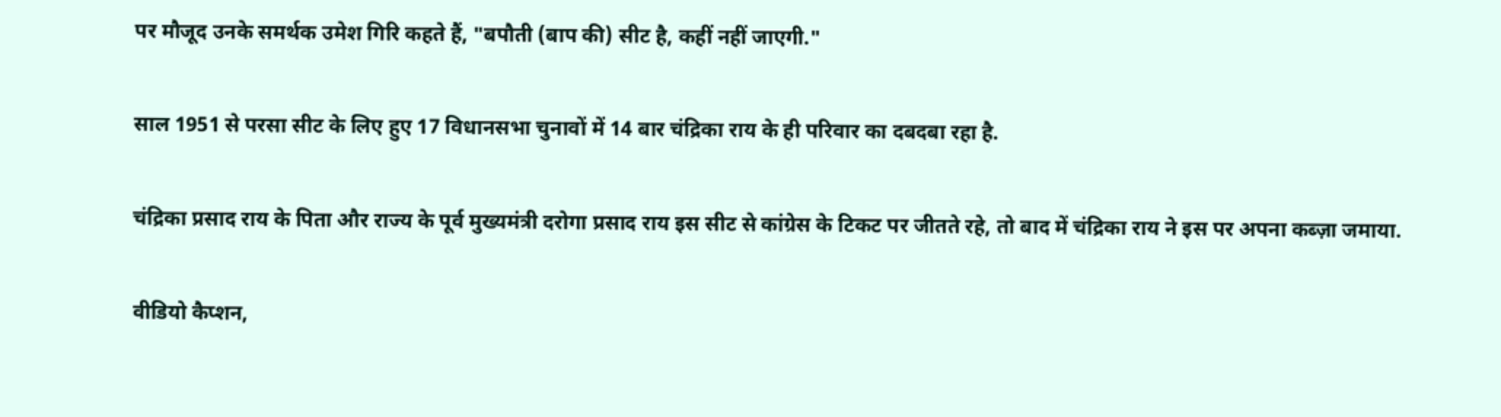पर मौजूद उनके समर्थक उमेश गिरि कहते हैं, "बपौती (बाप की) सीट है, कहीं नहीं जाएगी."

साल 1951 से परसा सीट के लिए हुए 17 विधानसभा चुनावों में 14 बार चंद्रिका राय के ही परिवार का दबदबा रहा है.

चंद्रिका प्रसाद राय के पिता और राज्य के पूर्व मुख्यमंत्री दरोगा प्रसाद राय इस सीट से कांग्रेस के टिकट पर जीतते रहे, तो बाद में चंद्रिका राय ने इस पर अपना कब्ज़ा जमाया.

वीडियो कैप्शन,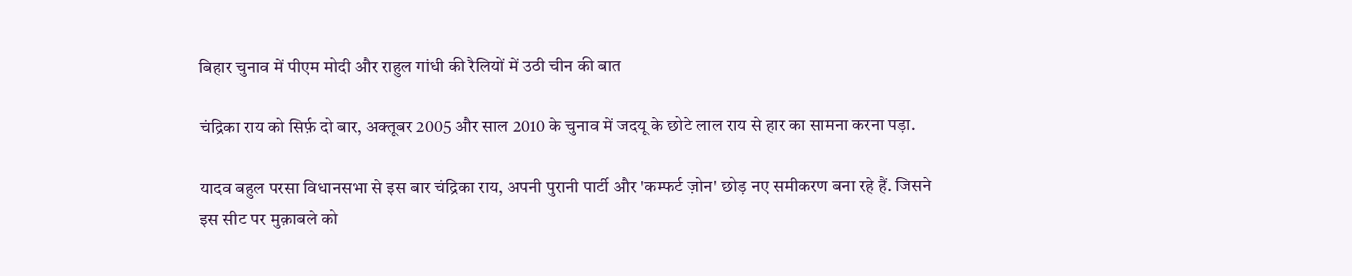बिहार चुनाव में पीएम मोदी और राहुल गांधी की रैलियों में उठी चीन की बात

चंद्रिका राय को सिर्फ़ दो बार, अक्तूबर 2005 और साल 2010 के चुनाव में जदयू के छोटे लाल राय से हार का सामना करना पड़ा.

यादव बहुल परसा विधानसभा से इस बार चंद्रिका राय, अपनी पुरानी पार्टी और 'कम्फर्ट ज़ोन' छोड़ नए समीकरण बना रहे हैं. जिसने इस सीट पर मुक़ाबले को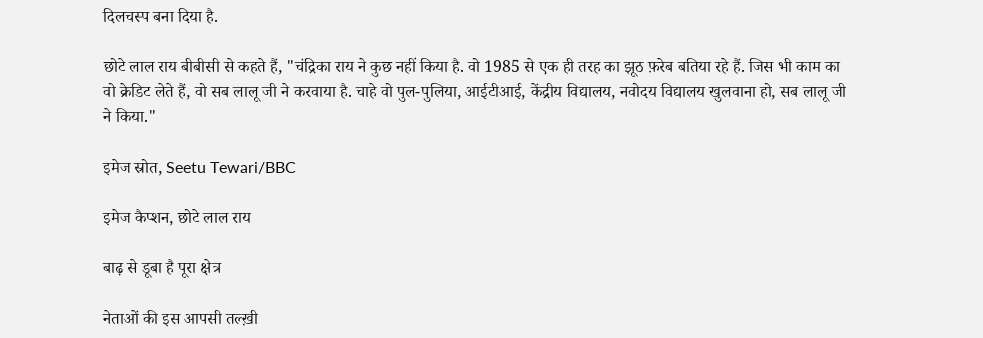दिलचस्प बना दिया है.

छोटे लाल राय बीबीसी से कहते हैं, "चंद्रिका राय ने कुछ नहीं किया है. वो 1985 से एक ही तरह का झूठ फ़रेब बतिया रहे हैं. जिस भी काम का वो क्रेडिट लेते हैं, वो सब लालू जी ने करवाया है. चाहे वो पुल-पुलिया, आईटीआई, केंद्रीय विद्यालय, नवोदय विद्यालय खुलवाना हो, सब लालू जी ने किया."

इमेज स्रोत, Seetu Tewari/BBC

इमेज कैप्शन, छोटे लाल राय

बाढ़ से डूबा है पूरा क्षेत्र

नेताओं की इस आपसी तल्ख़ी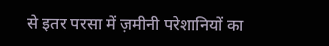से इतर परसा में ज़मीनी परेशानियों का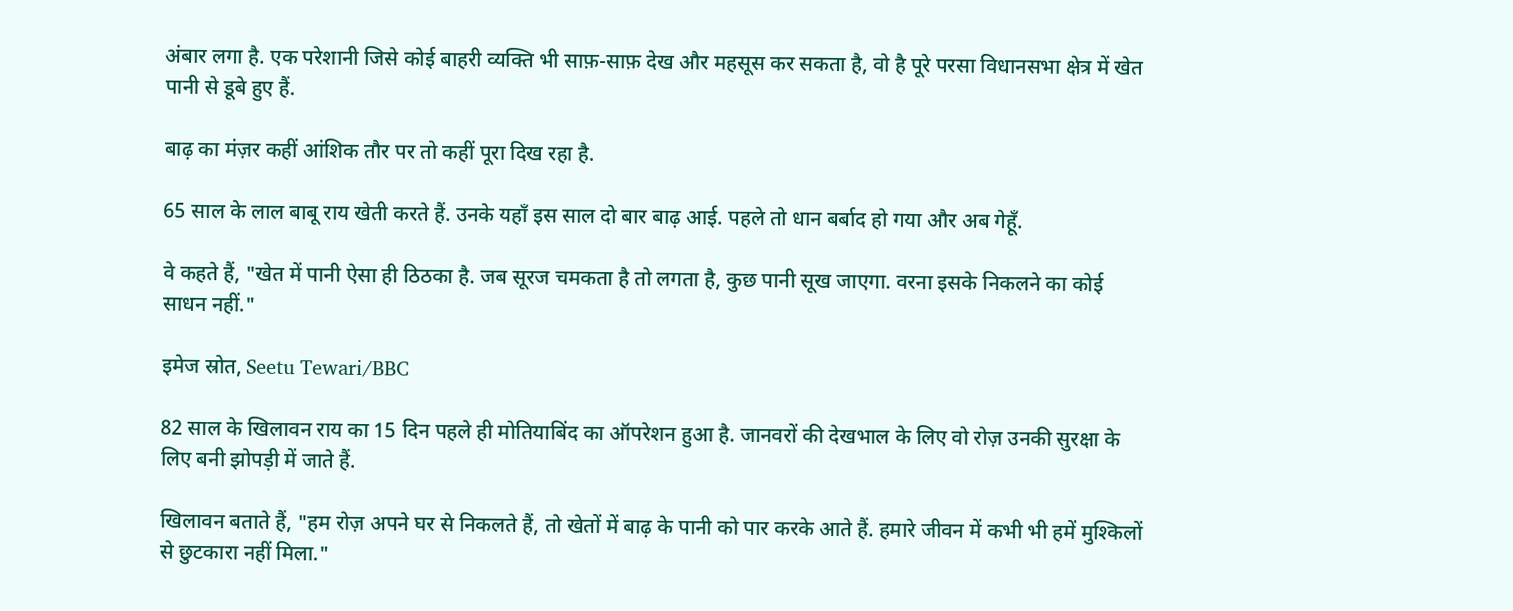अंबार लगा है. एक परेशानी जिसे कोई बाहरी व्यक्ति भी साफ़-साफ़ देख और महसूस कर सकता है, वो है पूरे परसा विधानसभा क्षेत्र में खेत पानी से डूबे हुए हैं.

बाढ़ का मंज़र कहीं आंशिक तौर पर तो कहीं पूरा दिख रहा है.

65 साल के लाल बाबू राय खेती करते हैं. उनके यहाँ इस साल दो बार बाढ़ आई. पहले तो धान बर्बाद हो गया और अब गेहूँ.

वे कहते हैं, "खेत में पानी ऐसा ही ठिठका है. जब सूरज चमकता है तो लगता है, कुछ पानी सूख जाएगा. वरना इसके निकलने का कोई साधन नहीं."

इमेज स्रोत, Seetu Tewari/BBC

82 साल के खिलावन राय का 15 दिन पहले ही मोतियाबिंद का ऑपरेशन हुआ है. जानवरों की देखभाल के लिए वो रोज़ उनकी सुरक्षा के लिए बनी झोपड़ी में जाते हैं.

खिलावन बताते हैं, "हम रोज़ अपने घर से निकलते हैं, तो खेतों में बाढ़ के पानी को पार करके आते हैं. हमारे जीवन में कभी भी हमें मुश्किलों से छुटकारा नहीं मिला."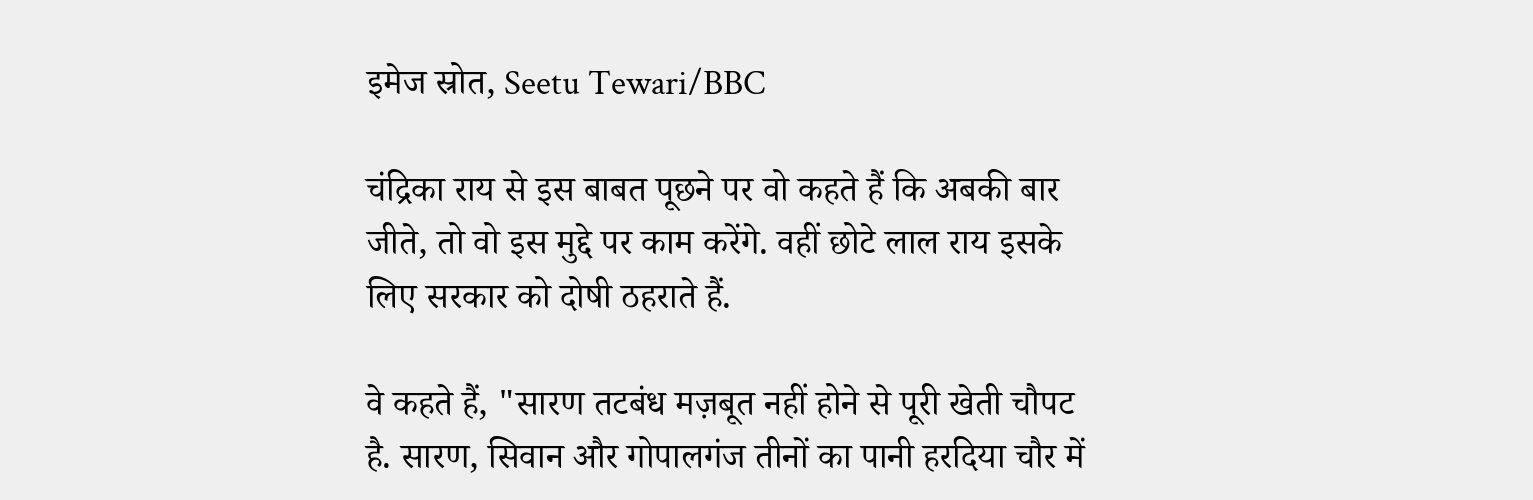इमेज स्रोत, Seetu Tewari/BBC

चंद्रिका राय से इस बाबत पूछने पर वो कहते हैं कि अबकी बार जीते, तो वो इस मुद्दे पर काम करेंगे. वहीं छोटे लाल राय इसके लिए सरकार को दोषी ठहराते हैं.

वे कहते हैं, "सारण तटबंध मज़बूत नहीं होने से पूरी खेती चौपट है. सारण, सिवान और गोपालगंज तीनों का पानी हरदिया चौर में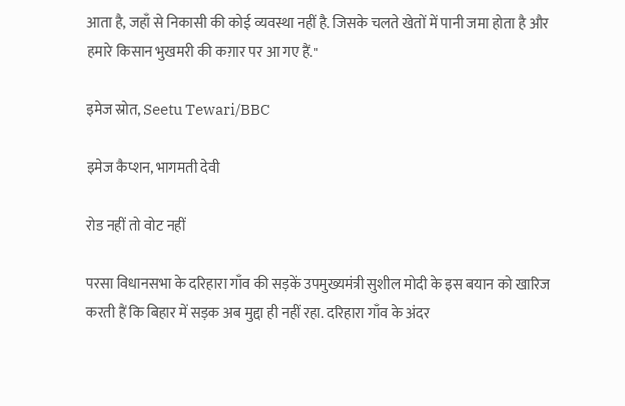आता है, जहाँ से निकासी की कोई व्यवस्था नहीं है. जिसके चलते खेतों में पानी जमा होता है और हमारे किसान भुखमरी की कग़ार पर आ गए हैं."

इमेज स्रोत, Seetu Tewari/BBC

इमेज कैप्शन, भागमती देवी

रोड नहीं तो वोट नहीं

परसा विधानसभा के दरिहारा गाँव की सड़कें उपमुख्यमंत्री सुशील मोदी के इस बयान को खारिज करती हैं कि बिहार में सड़क अब मुद्दा ही नहीं रहा. दरिहारा गाँव के अंदर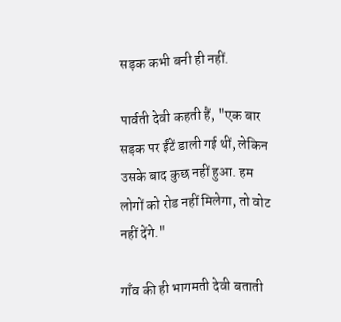सड़क कभी बनी ही नहीं.

पार्वती देवी कहती हैं, "एक बार सड़क पर ईंटें डाली गई थीं, लेकिन उसके बाद कुछ नहीं हुआ. हम लोगों को रोड नहीं मिलेगा, तो वोट नहीं देंगे."

गाँव की ही भागमती देवी बताती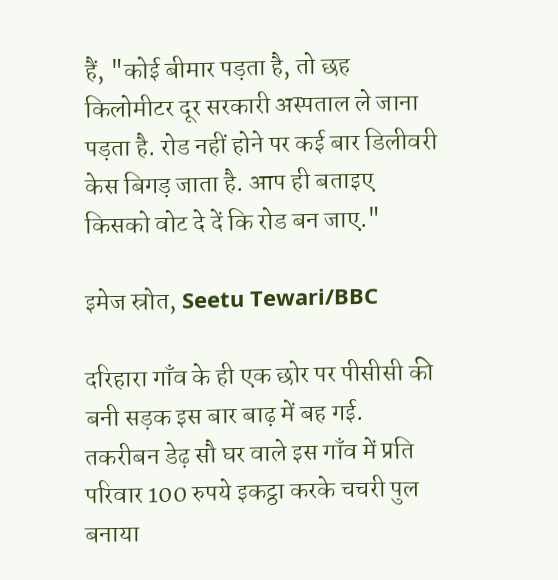हैं, "कोई बीमार पड़ता है, तो छह किलोमीटर दूर सरकारी अस्पताल ले जाना पड़ता है. रोड नहीं होने पर कई बार डिलीवरी केस बिगड़ जाता है. आप ही बताइए किसको वोट दे दें कि रोड बन जाए."

इमेज स्रोत, Seetu Tewari/BBC

दरिहारा गाँव के ही एक छोर पर पीसीसी की बनी सड़क इस बार बाढ़ में बह गई. तकरीबन डेढ़ सौ घर वाले इस गाँव में प्रति परिवार 100 रुपये इकट्ठा करके चचरी पुल बनाया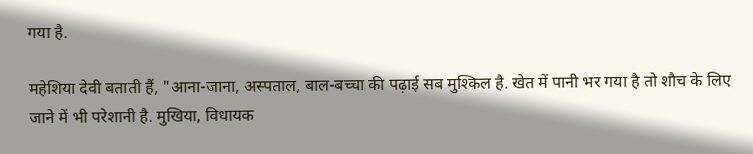गया है.

महेशिया देवी बताती हैं, "आना-जाना, अस्पताल, बाल-बच्चा की पढ़ाई सब मुश्किल है. खेत में पानी भर गया है तो शौच के लिए जाने में भी परेशानी है. मुखिया, विधायक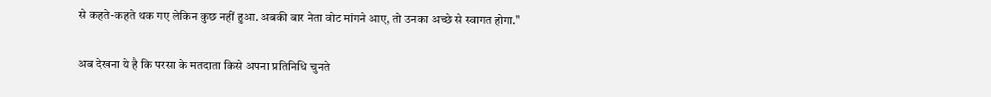से कहते-कहते थक गए लेकिन कुछ नहीं हुआ. अबकी बार नेता वोट मांगने आए, तो उनका अच्छे से स्वागत होगा."

अब देखना ये है कि परसा के मतदाता किसे अपना प्रतिनिधि चुनते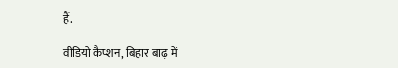हैं.

वीडियो कैप्शन, बिहार बाढ़ में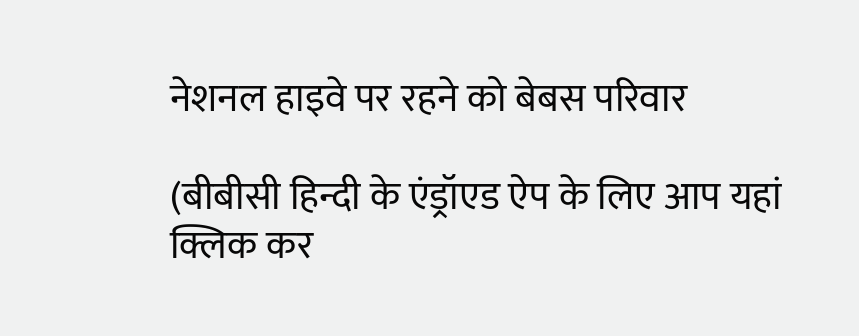नेशनल हाइवे पर रहने को बेबस परिवार

(बीबीसी हिन्दी के एंड्रॉएड ऐप के लिए आप यहां क्लिक कर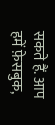सकते हैं. आप हमें फ़ेसबुक,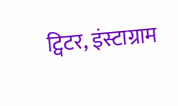ट्विटर, इंस्टाग्राम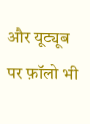और यूट्यूब पर फ़ॉलो भी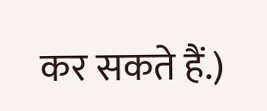कर सकते हैं.)